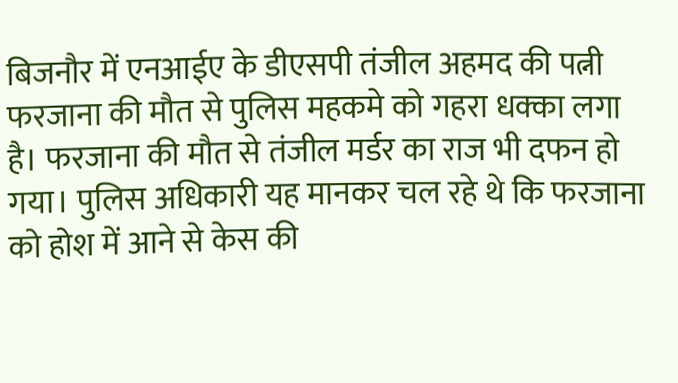बिजनौर में एनआईए के डीएसपी तंजील अहमद की पत्नी फरजाना की मौत से पुलिस महकमे को गहरा धक्का लगा है। फरजाना की मौत से तंजील मर्डर का राज भी दफन हो गया। पुलिस अधिकारी यह मानकर चल रहे थे कि फरजाना को होश में आने से केस की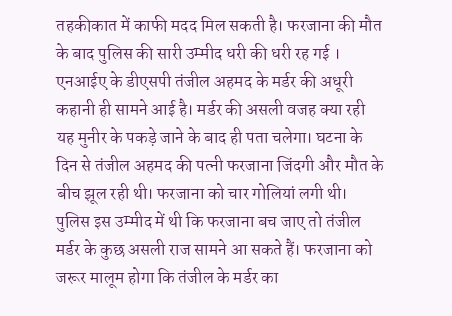तहकीकात में काफी मदद मिल सकती है। फरजाना की मौत के बाद पुलिस की सारी उम्मीद धरी की धरी रह गई ।
एनआईए के डीएसपी तंजील अहमद के मर्डर की अधूरी कहानी ही सामने आई है। मर्डर की असली वजह क्या रही यह मुनीर के पकड़े जाने के बाद ही पता चलेगा। घटना के दिन से तंजील अहमद की पत्नी फरजाना जिंदगी और मौत के बीच झूल रही थी। फरजाना को चार गोलियां लगी थी। पुलिस इस उम्मीद में थी कि फरजाना बच जाए तो तंजील मर्डर के कुछ असली राज सामने आ सकते हैं। फरजाना को जरूर मालूम होगा कि तंजील के मर्डर का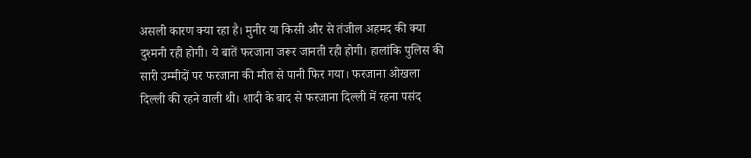असली कारण क्या रहा है। मुनीर या किसी और से तंजील अहमद की क्या दुश्मनी रही होगी। ये बातें फरजाना जरूर जानती रही होगी। हालांकि पुलिस की सारी उम्मीदों पर फरजाना की मौत से पानी फिर गया। फरजाना ओखला दिल्ली की रहने वाली थी। शादी के बाद से फरजाना दिल्ली में रहना पसंद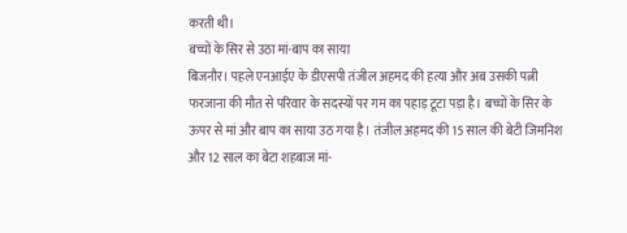करती थी।
बच्चों के सिर से उठा मां-बाप का साया
बिजनौर। पहले एनआईए के डीएसपी तंजील अहमद की हत्या और अब उसकी पत्नी फरजाना की मौत से परिवार के सदस्यों पर गम का पहाड़ टूटा पड़ा है। बच्चों के सिर के ऊपर से मां और बाप का साया उठ गया है। तंजील अहमद की 15 साल की बेटी जिमनिश और 12 साल का बेटा शहबाज मां-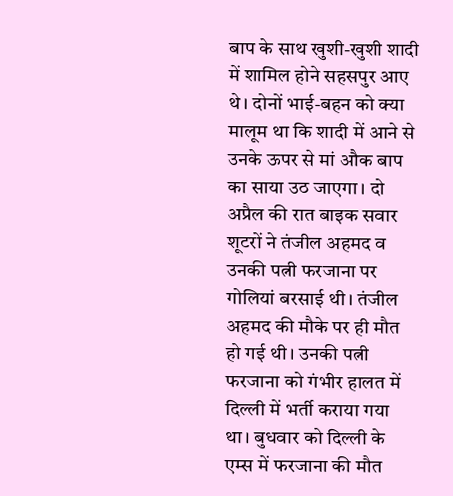बाप के साथ खुशी-खुशी शादी में शामिल होने सहसपुर आए थे। दोनों भाई-बहन को क्या मालूम था कि शादी में आने से उनके ऊपर से मां औक बाप का साया उठ जाएगा। दो अप्रैल की रात बाइक सवार शूटरों ने तंजील अहमद व उनकी पत्नी फरजाना पर गोलियां बरसाई थी। तंजील अहमद की मौके पर ही मौत हो गई थी। उनकी पत्नी फरजाना को गंभीर हालत में दिल्ली में भर्ती कराया गया था। बुधवार को दिल्ली के एम्स में फरजाना की मौत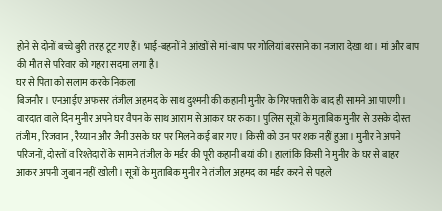होने से दोनों बच्चे बुरी तरह टूट गए हैं। भाई-बहनों ने आंखों से मां-बाप पर गोलियां बरसाने का नजारा देखा था। मां और बाप की मौत से परिवार को गहरा सदमा लगा है।
घर से पिता को सलाम करके निकला
बिजनौर। एनआईए अफसर तंजील अहमद के साथ दुश्मनी की कहानी मुनीर के गिरफ्तारी के बाद ही सामने आ पाएगी। वारदात वाले दिन मुनीर अपने घर वैपन के साथ आराम से आकर घर रुका। पुलिस सूत्रों के मुताबिक मुनीर से उसके दोस्त तंजीम , रिजवान , रैय्यान और जैनी उसके घर पर मिलने कई बार गए। किसी को उन पर शक नहीं हुआ। मुनीर ने अपने परिजनों, दोस्तों व रिश्तेदारों के सामने तंजील के मर्डर की पूरी कहानी बयां की। हालांकि किसी ने मुनीर के घर से बाहर आकर अपनी जुबान नहीं खोली। सूत्रों के मुताबिक मुनीर ने तंजील अहमद का मर्डर करने से पहले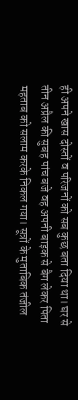ही अपने खास दोस्तों व परिजनों को सब कुछ बता दिया था। घर से तीन अप्रैल की सुबह पांच बजे वह अपनी बाइक से बैग लेकर पिता महताब को सलाम करके निकल गया। सूत्रों के मुताबिक तंजील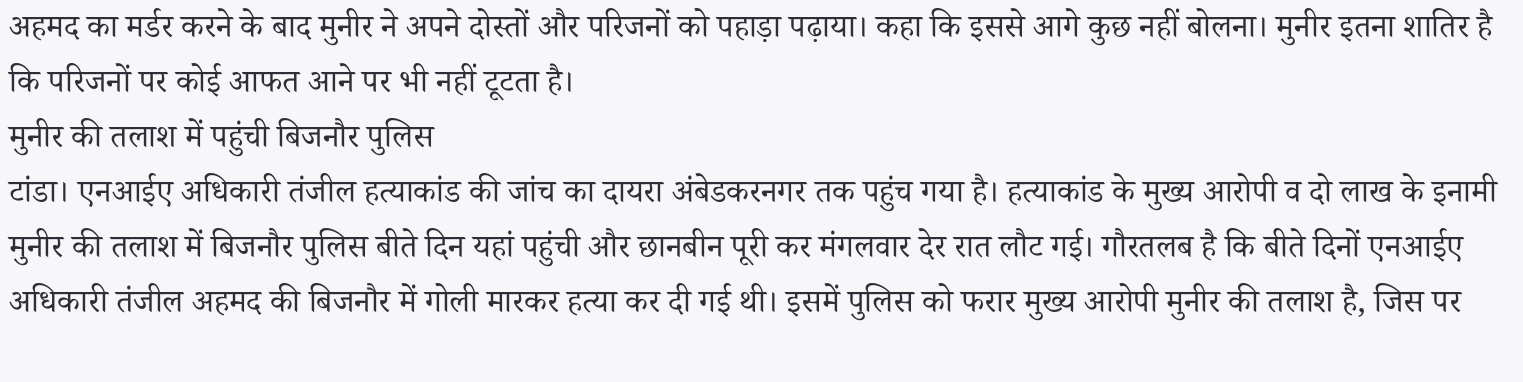अहमद का मर्डर करने के बाद मुनीर ने अपने दोस्तों और परिजनों को पहाड़ा पढ़ाया। कहा कि इससे आगे कुछ नहीं बोलना। मुनीर इतना शातिर है कि परिजनों पर कोई आफत आने पर भी नहीं टूटता है।
मुनीर की तलाश में पहुंची बिजनौर पुलिस
टांडा। एनआईए अधिकारी तंजील हत्याकांड की जांच का दायरा अंबेडकरनगर तक पहुंच गया है। हत्याकांड के मुख्य आरोपी व दो लाख के इनामी मुनीर की तलाश में बिजनौर पुलिस बीते दिन यहां पहुंची और छानबीन पूरी कर मंगलवार देर रात लौट गई। गौरतलब है कि बीते दिनों एनआईए अधिकारी तंजील अहमद की बिजनौर में गोली मारकर हत्या कर दी गई थी। इसमें पुलिस को फरार मुख्य आरोपी मुनीर की तलाश है, जिस पर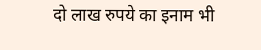दो लाख रुपये का इनाम भी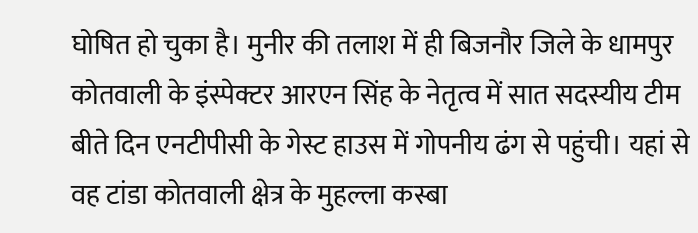घोषित हो चुका है। मुनीर की तलाश में ही बिजनौर जिले के धामपुर कोतवाली के इंस्पेक्टर आरएन सिंह के नेतृत्व में सात सदस्यीय टीम बीते दिन एनटीपीसी के गेस्ट हाउस में गोपनीय ढंग से पहुंची। यहां से वह टांडा कोतवाली क्षेत्र के मुहल्ला कस्बा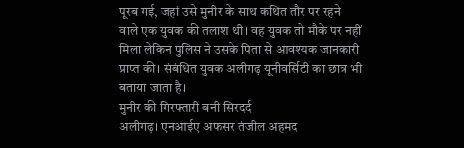पूरब गई, जहां उसे मुनीर के साथ कथित तौर पर रहने वाले एक युवक की तलाश थी। वह युवक तो मौके पर नहीं मिला लेकिन पुलिस ने उसके पिता से आवश्यक जानकारी प्राप्त की। संबंधित युवक अलीगढ़ यूनीवर्सिटी का छात्र भी बताया जाता है।
मुनीर की गिरफ्तारी बनी सिरदर्द
अलीगढ़। एनआईए अफसर तंजील अहमद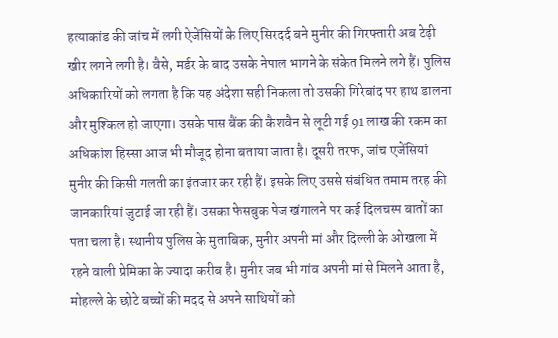हत्याकांड की जांच में लगी ऐजेंसियों के लिए सिरदर्द बने मुनीर की गिरफ्तारी अब टेढ़ी खीर लगने लगी है। वैसे, मर्डर के बाद उसके नेपाल भागने के संकेत मिलने लगे हैं। पुलिस अधिकारियों को लगता है कि यह अंदेशा सही निकला तो उसकी गिरेबांद पर हाथ डालना और मुश्किल हो जाएगा। उसके पास बैंक की कैशवैन से लूटी गई 91 लाख की रकम का अधिकांश हिस्सा आज भी मौजूद होना बताया जाता है। दूसरी तरफ, जांच एजेंसियां मुनीर की किसी गलती का इंतजार कर रही हैं। इसके लिए उससे संबंधित तमाम तरह की जानकारियां जुटाई जा रही हैं। उसका फेसबुक पेज खंगालने पर कई दिलचस्प बातों का पता चला है। स्थानीय पुलिस के मुताबिक, मुनीर अपनी मां और दिल्ली के ओखला में रहने वाली प्रेमिका के ज्यादा करीब है। मुनीर जब भी गांव अपनी मां से मिलने आता है, मोहल्ले के छोटे बच्चों की मदद से अपने साथियों को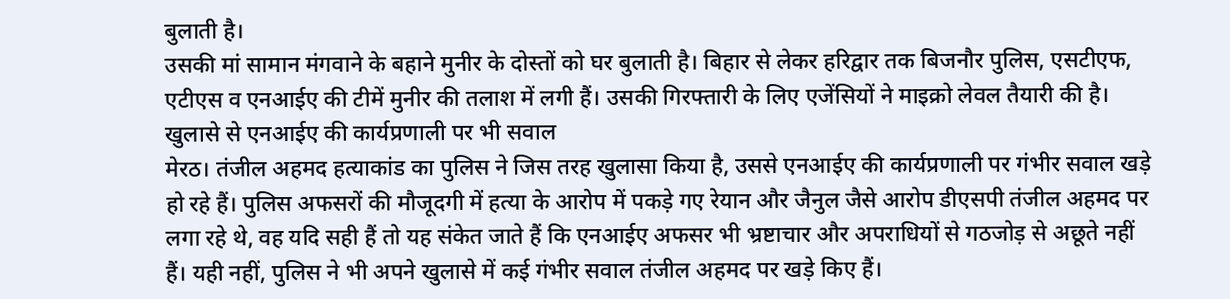बुलाती है।
उसकी मां सामान मंगवाने के बहाने मुनीर के दोस्तों को घर बुलाती है। बिहार से लेकर हरिद्वार तक बिजनौर पुलिस, एसटीएफ, एटीएस व एनआईए की टीमें मुनीर की तलाश में लगी हैं। उसकी गिरफ्तारी के लिए एजेंसियों ने माइक्रो लेवल तैयारी की है।
खुलासे से एनआईए की कार्यप्रणाली पर भी सवाल
मेरठ। तंजील अहमद हत्याकांड का पुलिस ने जिस तरह खुलासा किया है, उससे एनआईए की कार्यप्रणाली पर गंभीर सवाल खड़े हो रहे हैं। पुलिस अफसरों की मौजूदगी में हत्या के आरोप में पकड़े गए रेयान और जैनुल जैसे आरोप डीएसपी तंजील अहमद पर लगा रहे थे, वह यदि सही हैं तो यह संकेत जाते हैं कि एनआईए अफसर भी भ्रष्टाचार और अपराधियों से गठजोड़ से अछूते नहीं हैं। यही नहीं, पुलिस ने भी अपने खुलासे में कई गंभीर सवाल तंजील अहमद पर खड़े किए हैं।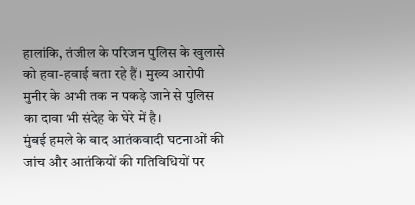हालांकि, तंजील के परिजन पुलिस के खुलासे को हवा-हवाई बता रहे हैं। मुख्य आरोपी मुनीर के अभी तक न पकड़े जाने से पुलिस का दावा भी संदेह के घेरे में है।
मुंबई हमले के बाद आतंकवादी घटनाओं की जांच और आतंकियों की गतिविधियों पर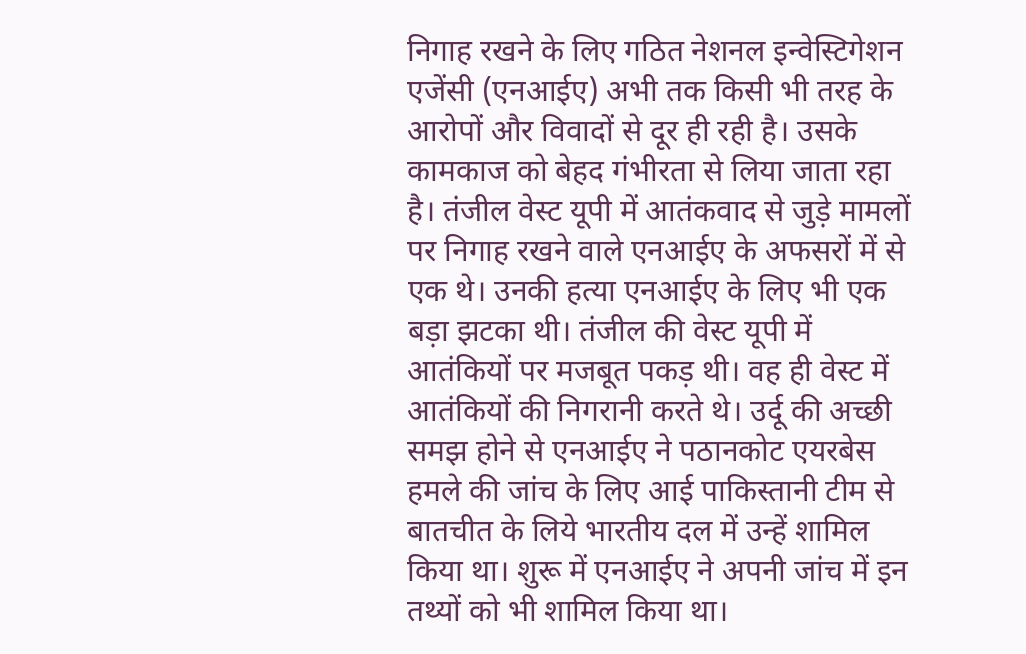निगाह रखने के लिए गठित नेशनल इन्वेस्टिगेशन एजेंसी (एनआईए) अभी तक किसी भी तरह के आरोपों और विवादों से दूर ही रही है। उसके कामकाज को बेहद गंभीरता से लिया जाता रहा है। तंजील वेस्ट यूपी में आतंकवाद से जुड़े मामलों पर निगाह रखने वाले एनआईए के अफसरों में से एक थे। उनकी हत्या एनआईए के लिए भी एक बड़ा झटका थी। तंजील की वेस्ट यूपी में आतंकियों पर मजबूत पकड़ थी। वह ही वेस्ट में आतंकियों की निगरानी करते थे। उर्दू की अच्छी समझ होने से एनआईए ने पठानकोट एयरबेस हमले की जांच के लिए आई पाकिस्तानी टीम से बातचीत के लिये भारतीय दल में उन्हें शामिल किया था। शुरू में एनआईए ने अपनी जांच में इन तथ्यों को भी शामिल किया था।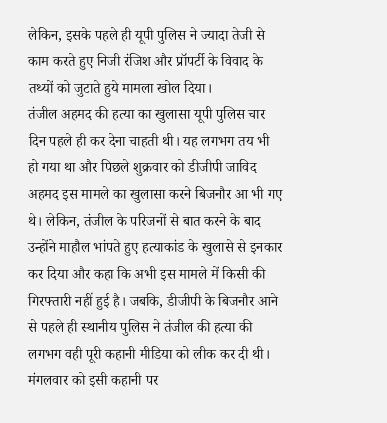लेकिन, इसके पहले ही यूपी पुलिस ने ज्यादा तेजी से काम करते हुए निजी रंजिश और प्रॉपर्टी के विवाद के तथ्यों को जुटाते हुये मामला खोल दिया।
तंजील अहमद की हत्या का खुलासा यूपी पुलिस चार दिन पहले ही कर देना चाहती थी। यह लगभग तय भी हो गया था और पिछले शुक्रवार को डीजीपी जाविद अहमद इस मामले का खुलासा करने बिजनौर आ भी गए थे। लेकिन, तंजील के परिजनों से बात करने के बाद उन्होंने माहौल भांपते हुए हत्याकांड के खुलासे से इनकार कर दिया और कहा कि अभी इस मामले में किसी की गिरफ्तारी नहीं हुई है। जबकि, डीजीपी के बिजनौर आने से पहले ही स्थानीय पुलिस ने तंजील की हत्या की लगभग वही पूरी कहानी मीडिया को लीक कर दी थी। मंगलवार को इसी कहानी पर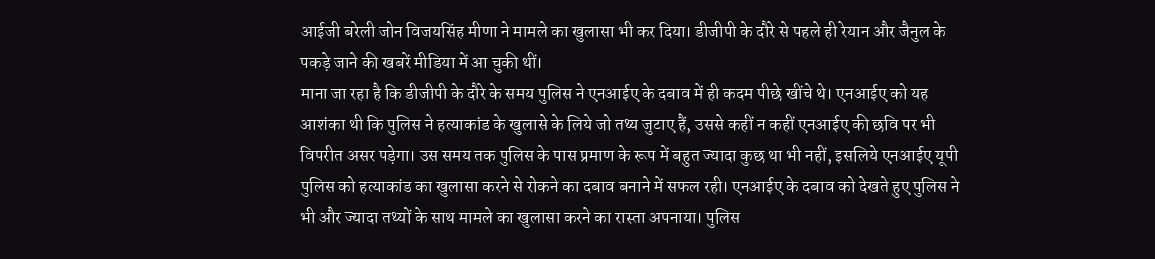आईजी बरेली जोन विजयसिंह मीणा ने मामले का खुलासा भी कर दिया। डीजीपी के दौरे से पहले ही रेयान और जैनुल के पकड़े जाने की खबरें मीडिया में आ चुकी थीं।
माना जा रहा है कि डीजीपी के दौरे के समय पुलिस ने एनआईए के दबाव में ही कदम पीछे खींचे थे। एनआईए को यह आशंका थी कि पुलिस ने हत्याकांड के खुलासे के लिये जो तथ्य जुटाए हैं, उससे कहीं न कहीं एनआईए की छवि पर भी विपरीत असर पड़ेगा। उस समय तक पुलिस के पास प्रमाण के रूप में बहुत ज्यादा कुछ था भी नहीं, इसलिये एनआईए यूपी पुलिस को हत्याकांड का खुलासा करने से रोकने का दबाव बनाने में सफल रही। एनआईए के दबाव को देखते हुए पुलिस ने भी और ज्यादा तथ्यों के साथ मामले का खुलासा करने का रास्ता अपनाया। पुलिस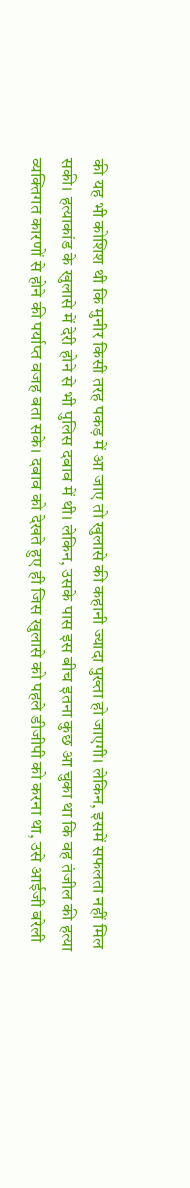की यह भी कोशिश थी कि मुनीर किसी तरह पकड़ में आ जाए तो खुलासे की कहानी ज्यादा पुख्ता हो जाएगी। लेकिन, इसमें सफलता नहीं मिल सकी। हत्याकांड के खुलासे में देरी होने से भी पुलिस दबाव में थी। लेकिन, उसके पास इस बीच इतना कुछ आ चुका था कि वह तंजील की हत्या व्यक्तिगत कारणों से होने की पर्याप्त वजह बता सके। दबाव को देखते हुए ही जिस खुलासे को पहले डीजीपी को करना था, उसे आईजी बरेली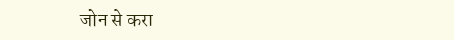जोन से करा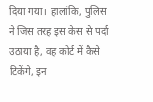दिया गया। हालांकि, पुलिस ने जिस तरह इस केस से पर्दा उठाया है, वह कोर्ट में कैसे टिकेंगे, इन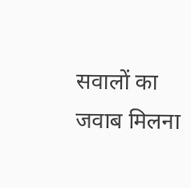सवालों का जवाब मिलना